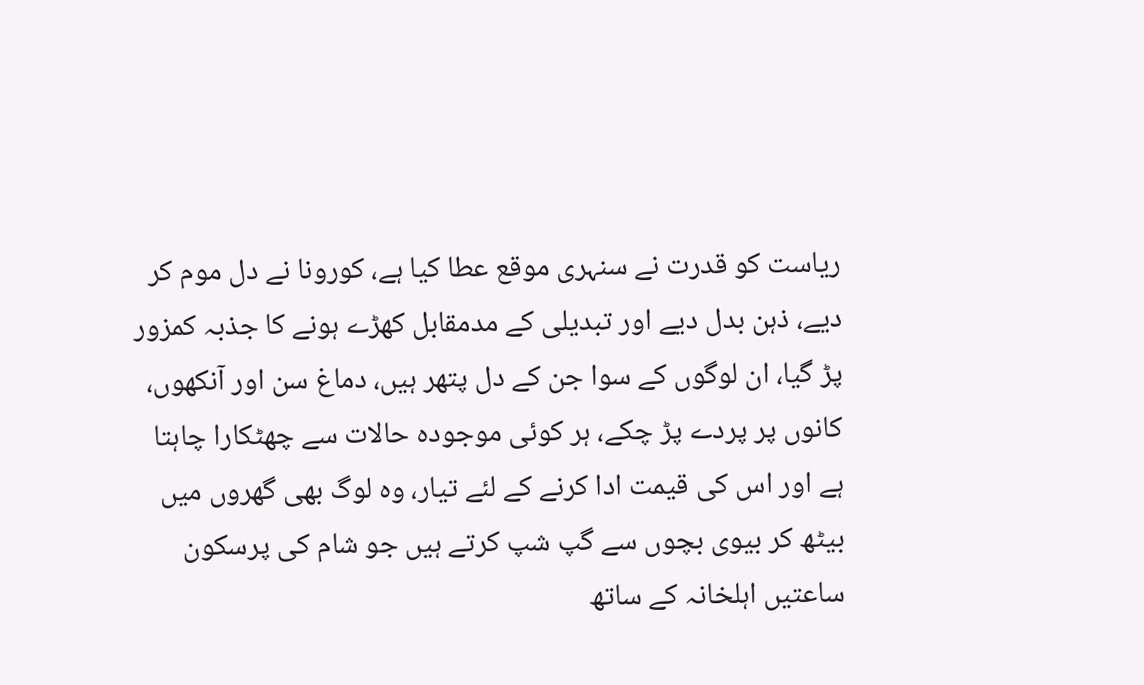ریاست کو قدرت نے سنہری موقع عطا کیا ہے، کورونا نے دل موم کر دیے، ذہن بدل دیے اور تبدیلی کے مدمقابل کھڑے ہونے کا جذبہ کمزور پڑ گیا، ان لوگوں کے سوا جن کے دل پتھر ہیں، دماغ سن اور آنکھوں، کانوں پر پردے پڑ چکے، ہر کوئی موجودہ حالات سے چھٹکارا چاہتا ہے اور اس کی قیمت ادا کرنے کے لئے تیار، وہ لوگ بھی گھروں میں بیٹھ کر بیوی بچوں سے گپ شپ کرتے ہیں جو شام کی پرسکون ساعتیں اہلخانہ کے ساتھ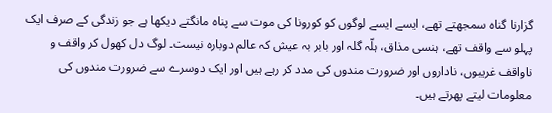گزارنا گناہ سمجھتے تھے، ایسے ایسے لوگوں کو کورونا کی موت سے پناہ مانگتے دیکھا ہے جو زندگی کے صرف ایک پہلو سے واقف تھے، ہنسی مذاق، ہلّہ گلہ اور بابر بہ عیش کہ عالم دوبارہ نیست۔ لوگ دل کھول کر واقف و ناواقف غریبوں، ناداروں اور ضرورت مندوں کی مدد کر رہے ہیں اور ایک دوسرے سے ضرورت مندوں کی معلومات لیتے پھرتے ہیں۔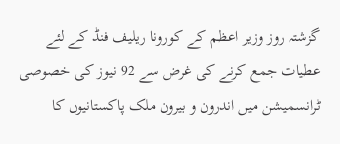گزشتہ روز وزیر اعظم کے کورونا ریلیف فنڈ کے لئے عطیات جمع کرنے کی غرض سے 92 نیوز کی خصوصی ٹرانسمیشن میں اندرون و بیرون ملک پاکستانیوں کا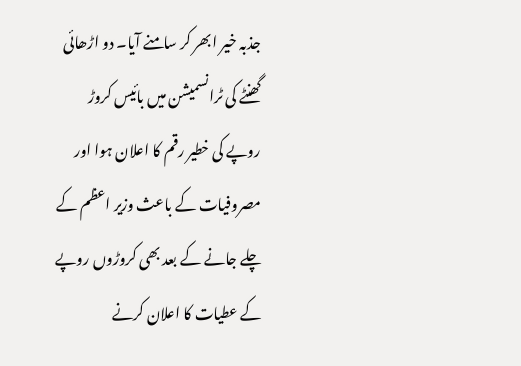جذبہ خیر ابھر کر سامنے آیا۔ دو اڑھائی گھنٹے کی ٹرانسمیشن میں بائیس کروڑ روپے کی خطیر رقم کا اعلان ہوا اور مصروفیات کے باعث وزیر اعظم کے چلے جانے کے بعد بھی کروڑوں روپے کے عطیات کا اعلان کرنے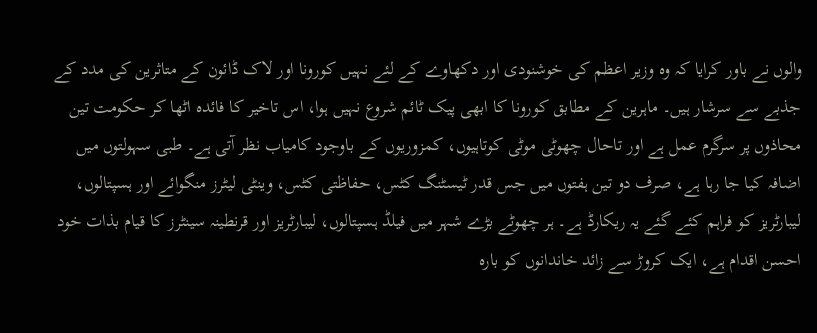والوں نے باور کرایا کہ وہ وزیر اعظم کی خوشنودی اور دکھاوے کے لئے نہیں کورونا اور لاک ڈائون کے متاثرین کی مدد کے جذبے سے سرشار ہیں۔ ماہرین کے مطابق کورونا کا ابھی پیک ٹائم شروع نہیں ہوا، اس تاخیر کا فائدہ اٹھا کر حکومت تین محاذوں پر سرگرم عمل ہے اور تاحال چھوٹی موٹی کوتاہیوں، کمزوریوں کے باوجود کامیاب نظر آتی ہے۔ طبی سہولتوں میں اضافہ کیا جا رہا ہے، صرف دو تین ہفتوں میں جس قدر ٹیسٹنگ کٹس، حفاظتی کٹس، وینٹی لیٹرز منگوائے اور ہسپتالوں، لیبارٹریز کو فراہم کئے گئے یہ ریکارڈ ہے۔ ہر چھوٹے بڑے شہر میں فیلڈ ہسپتالوں، لیبارٹریز اور قرنطینہ سینٹرز کا قیام بذات خود احسن اقدام ہے، ایک کروڑ سے زائد خاندانوں کو بارہ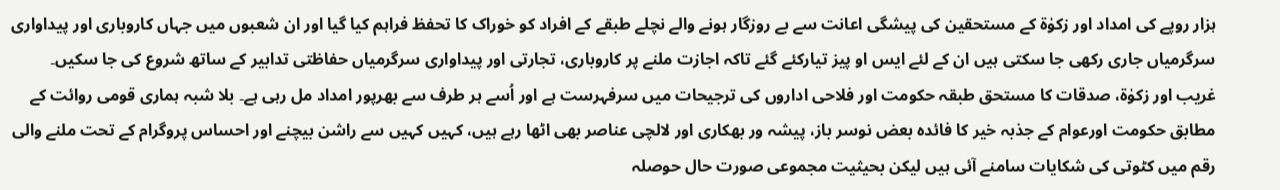ہزار روپے کی امداد اور زکوٰۃ کے مستحقین کی پیشگی اعانت سے بے روزگار ہونے والے نچلے طبقے کے افراد کو خوراک کا تحفظ فراہم کیا گیا اور ان شعبوں میں جہاں کاروباری اور پیداواری سرگرمیاں جاری رکھی جا سکتی ہیں ان کے لئے ایس او پیز تیارکئے گئے تاکہ اجازت ملنے پر کاروباری، تجارتی اور پیداواری سرگرمیاں حفاظتی تدابیر کے ساتھ شروع کی جا سکیں۔
غریب اور زکوٰۃ، صدقات کا مستحق طبقہ حکومت اور فلاحی اداروں کی ترجیحات میں سرفہرست ہے اور اُسے ہر طرف سے بھرپور امداد مل رہی ہے۔ بلا شبہ ہماری قومی روائت کے مطابق حکومت اورعوام کے جذبہ خیر کا فائدہ بعض نوسر باز، پیشہ ور بھکاری اور لالچی عناصر بھی اٹھا رہے ہیں، کہیں کہیں سے راشن بیچنے اور احساس پروگرام کے تحت ملنے والی رقم میں کٹوتی کی شکایات سامنے آئی ہیں لیکن بحیثیت مجموعی صورت حال حوصلہ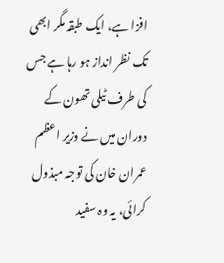افزا ہے، ایک طبقہ مگر ابھی تک نظر انداز ہو رہا ہے جس کی طرف ٹیلی تھون کے دوران میں نے وزیر اعظم عمران خان کی توجہ مبذول کرائی، یہ وہ سفید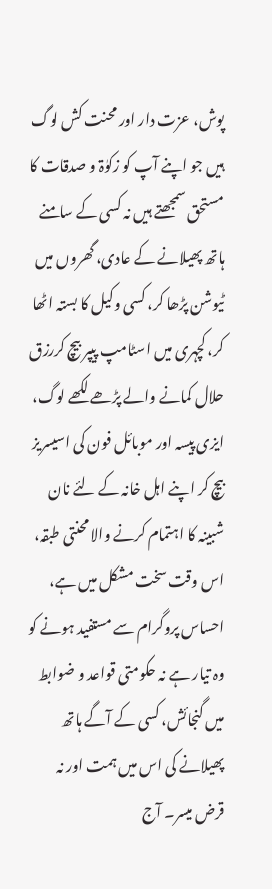پوش، عزت دار اور محنت کش لوگ ہیں جو اپنے آپ کو زکوٰۃ و صدقات کا مستحق سمجھتے ہیں نہ کسی کے سامنے ہاتھ پھیلانے کے عادی، گھروں میں ٹیوشن پڑھا کر، کسی وکیل کا بستہ اٹھا کر، کچہری میں اسٹامپ پیپر بیچ کررزق حلال کمانے والے پڑھے لکھے لوگ، ایزی پیسہ اور موبائل فون کی اسیسریز بیچ کر اپنے اہل خانہ کے لئے نان شبینہ کا اہتمام کرنے والا محنتی طبقہ، اس وقت سخت مشکل میں ہے، احساس پروگرام سے مستفید ہونے کو وہ تیار ہے نہ حکومتی قواعد و ضوابط میں گنجائش، کسی کے آگے ہاتھ پھیلانے کی اس میں ہمت اور نہ قرض میسر۔ آج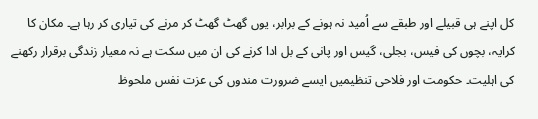کل اپنے ہی قبیلے اور طبقے سے اُمید نہ ہونے کے برابر، یوں گھٹ گھٹ کر مرنے کی تیاری کر رہا ہے۔ مکان کا کرایہ، بچوں کی فیس، بجلی، گیس اور پانی کے بل ادا کرنے کی ان میں سکت ہے نہ معیار زندگی برقرار رکھنے کی اہلیت۔ حکومت اور فلاحی تنظیمیں ایسے ضرورت مندوں کی عزت نفس ملحوظ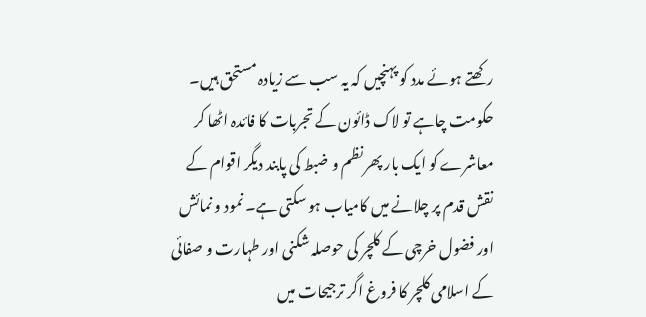رکھتے ہوئے مدد کو پہنچیں کہ یہ سب سے زیادہ مستحق ہیں۔
حکومت چاہے تو لاک ڈائون کے تجربات کا فائدہ اٹھا کر معاشرے کو ایک بار پھر نظم و ضبط کی پابند دیگر اقوام کے نقش قدم پر چلانے میں کامیاب ہو سکتی ہے۔ نمود و نمائش اور فضول خرچی کے کلچر کی حوصلہ شکنی اور طہارت و صفائی کے اسلامی کلچر کا فروغ اگر ترجیحات میں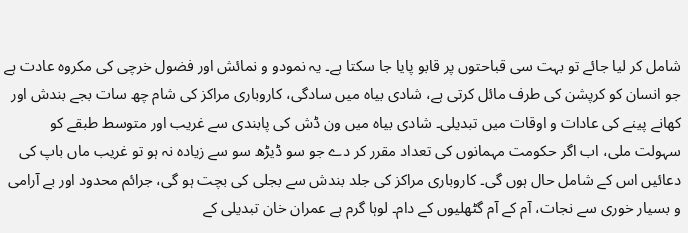شامل کر لیا جائے تو بہت سی قباحتوں پر قابو پایا جا سکتا ہے۔ یہ نمودو و نمائش اور فضول خرچی کی مکروہ عادت ہے جو انسان کو کرپشن کی طرف مائل کرتی ہے، شادی بیاہ میں سادگی، کاروباری مراکز کی شام چھ سات بجے بندش اور کھانے پینے کی عادات و اوقات میں تبدیلی۔ شادی بیاہ میں ون ڈش کی پابندی سے غریب اور متوسط طبقے کو سہولت ملی، اب اگر حکومت مہمانوں کی تعداد مقرر کر دے جو سو ڈیڑھ سو سے زیادہ نہ ہو تو غریب ماں باپ کی دعائیں اس کے شامل حال ہوں گی۔ کاروباری مراکز کی جلد بندش سے بجلی کی بچت ہو گی، جرائم محدود اور بے آرامی و بسیار خوری سے نجات، آم کے آم گٹھلیوں کے دام۔ لوہا گرم ہے عمران خان تبدیلی کے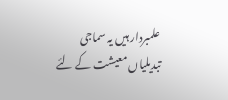علمبردار ہیں یہ سماجی تبدیلیاں معیشت کے لئے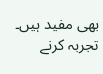بھی مفید ہیں۔ تجربہ کرنے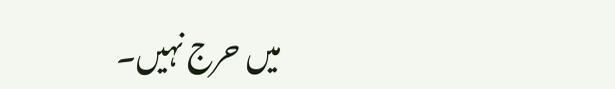میں حرج نہیں۔